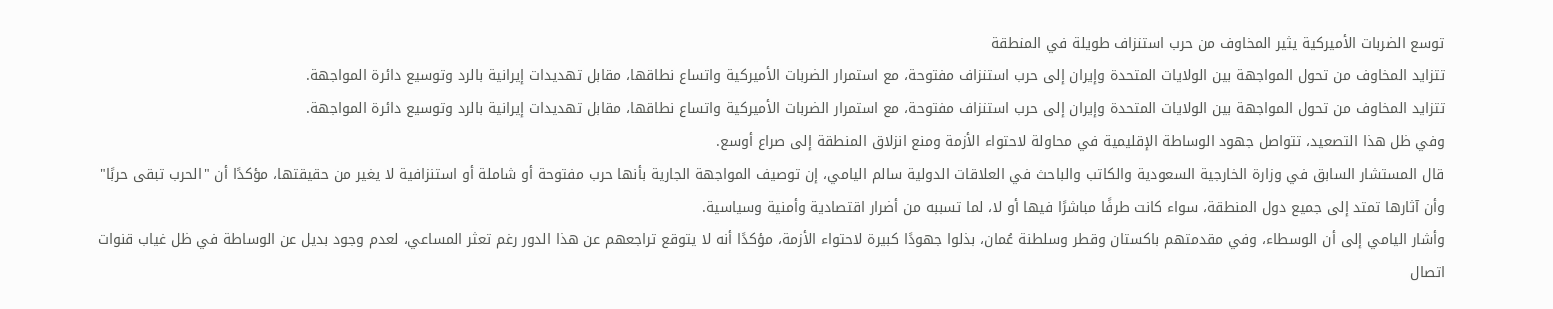توسع الضربات الأميركية يثير المخاوف من حرب استنزاف طويلة في المنطقة
تتزايد المخاوف من تحول المواجهة بين الولايات المتحدة وإيران إلى حرب استنزاف مفتوحة، مع استمرار الضربات الأميركية واتساع نطاقها، مقابل تهديدات إيرانية بالرد وتوسيع دائرة المواجهة.
تتزايد المخاوف من تحول المواجهة بين الولايات المتحدة وإيران إلى حرب استنزاف مفتوحة، مع استمرار الضربات الأميركية واتساع نطاقها، مقابل تهديدات إيرانية بالرد وتوسيع دائرة المواجهة.
وفي ظل هذا التصعيد، تتواصل جهود الوساطة الإقليمية في محاولة لاحتواء الأزمة ومنع انزلاق المنطقة إلى صراع أوسع.
قال المستشار السابق في وزارة الخارجية السعودية والكاتب والباحث في العلاقات الدولية سالم اليامي، إن توصيف المواجهة الجارية بأنها حرب مفتوحة أو شاملة أو استنزافية لا يغير من حقيقتها، مؤكدًا أن "الحرب تبقى حربًا" وأن آثارها تمتد إلى جميع دول المنطقة، سواء كانت طرفًا مباشرًا فيها أو لا، لما تسببه من أضرار اقتصادية وأمنية وسياسية.
وأشار اليامي إلى أن الوسطاء، وفي مقدمتهم باكستان وقطر وسلطنة عُمان، بذلوا جهودًا كبيرة لاحتواء الأزمة، مؤكدًا أنه لا يتوقع تراجعهم عن هذا الدور رغم تعثر المساعي، لعدم وجود بديل عن الوساطة في ظل غياب قنوات اتصال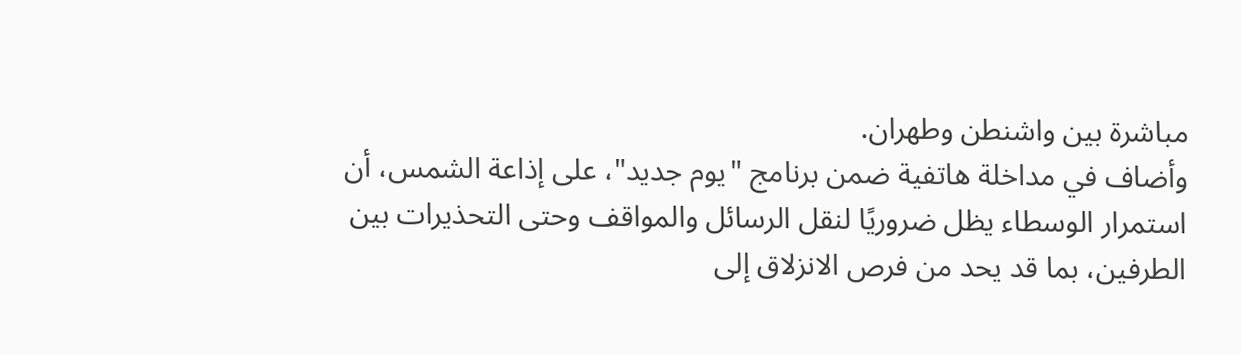مباشرة بين واشنطن وطهران.
وأضاف في مداخلة هاتفية ضمن برنامج "يوم جديد"، على إذاعة الشمس، أن استمرار الوسطاء يظل ضروريًا لنقل الرسائل والمواقف وحتى التحذيرات بين الطرفين، بما قد يحد من فرص الانزلاق إلى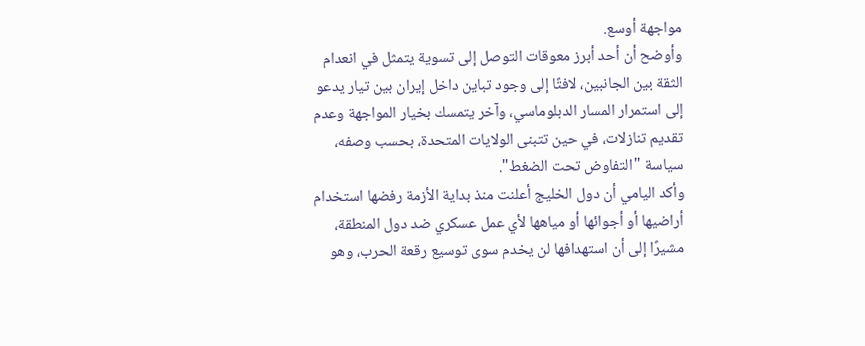مواجهة أوسع.
وأوضح أن أحد أبرز معوقات التوصل إلى تسوية يتمثل في انعدام الثقة بين الجانبين، لافتًا إلى وجود تباين داخل إيران بين تيار يدعو إلى استمرار المسار الدبلوماسي، وآخر يتمسك بخيار المواجهة وعدم تقديم تنازلات، في حين تتبنى الولايات المتحدة، بحسب وصفه، سياسة "التفاوض تحت الضغط".
وأكد اليامي أن دول الخليج أعلنت منذ بداية الأزمة رفضها استخدام أراضيها أو أجوائها أو مياهها لأي عمل عسكري ضد دول المنطقة، مشيرًا إلى أن استهدافها لن يخدم سوى توسيع رقعة الحرب، وهو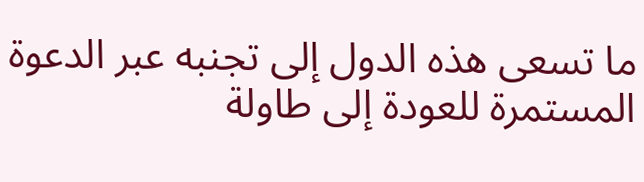ما تسعى هذه الدول إلى تجنبه عبر الدعوة المستمرة للعودة إلى طاولة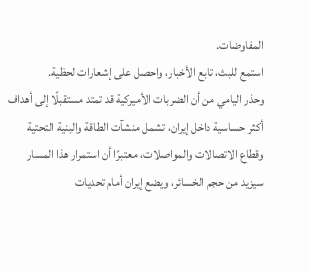المفاوضات.
استمع للبث، تابع الأخبار، واحصل على إشعارات لحظية.
وحذر اليامي من أن الضربات الأميركية قد تمتد مستقبلًا إلى أهداف أكثر حساسية داخل إيران، تشمل منشآت الطاقة والبنية التحتية وقطاع الاتصالات والمواصلات، معتبرًا أن استمرار هذا المسار سيزيد من حجم الخسائر، ويضع إيران أمام تحديات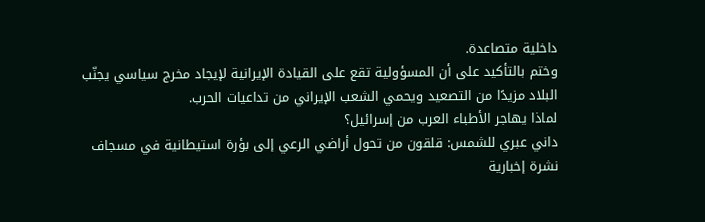داخلية متصاعدة.
وختم بالتأكيد على أن المسؤولية تقع على القيادة الإيرانية لإيجاد مخرج سياسي يجنّب البلاد مزيدًا من التصعيد ويحمي الشعب الإيراني من تداعيات الحرب.
لماذا يهاجر الأطباء العرب من إسرائيل؟
داني عبري للشمس: قلقون من تحول أراضي الرعي إلى بؤرة استيطانية في مسجاف
نشرة إخبارية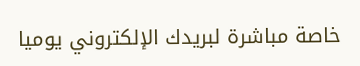خاصة مباشرة لبريدك الإلكتروني يوميا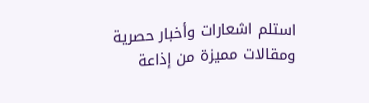استلم اشعارات وأخبار حصرية ومقالات مميزة من إذاعة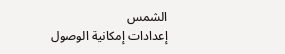الشمس
إعدادات إمكانية الوصول